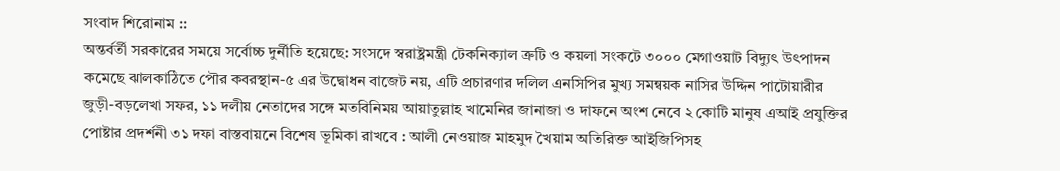সংবাদ শিরোনাম ::
অন্তর্বর্তী সরকারের সময়ে সর্বোচ্চ দুর্নীতি হয়েছে: সংসদে স্বরাষ্ট্রমন্ত্রী টেকনিক্যাল ত্রুটি ও কয়লা সংকটে ৩০০০ মেগাওয়াট বিদ্যুৎ উৎপাদন কমেছে ঝালকাঠিতে পৌর কবরস্থান-৫ এর উদ্বোধন বাজেট নয়, এটি প্রচারণার দলিল এনসিপির মুখ্য সমন্বয়ক নাসির উদ্দিন পাটোয়ারীর জুড়ী-বড়লেখা সফর, ১১ দলীয় নেতাদের সঙ্গে মতবিনিময় আয়াতুল্লাহ খামেনির জানাজা ও দাফনে অংশ নেবে ২ কোটি মানুষ এআই প্রযুক্তির পোষ্টার প্রদর্শনী ৩১ দফা বাস্তবায়নে বিশেষ ভূমিকা রাখবে : আলী নেওয়াজ মাহমুদ খৈয়াম অতিরিক্ত আইজিপিসহ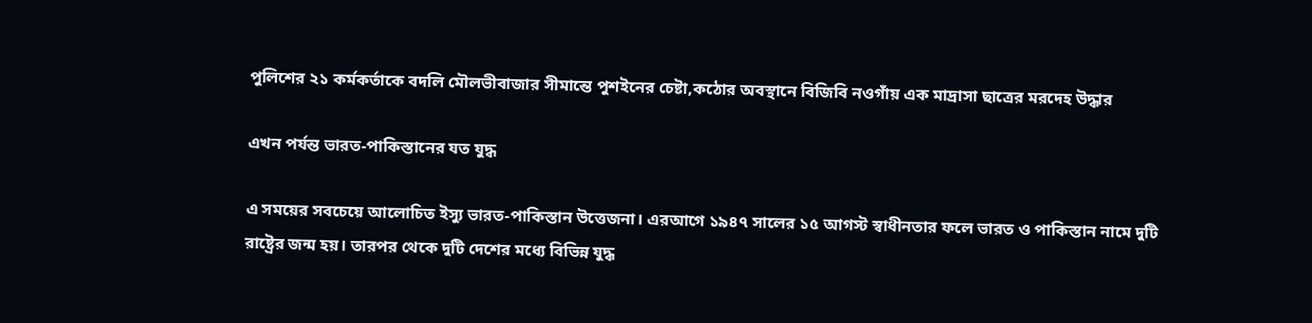পুলিশের ২১ কর্মকর্তাকে বদলি মৌলভীবাজার সীমান্তে পুশইনের চেষ্টা,কঠোর অবস্থানে বিজিবি নওগাঁয় এক মাদ্রাসা ছাত্রের মরদেহ উদ্ধার

এখন পর্যন্ত ভারত-পাকিস্তানের যত যুদ্ধ

এ সময়ের সবচেয়ে আলোচিত ইস্যু ভারত-পাকিস্তান উত্তেজনা। এরআগে ১৯৪৭ সালের ১৫ আগস্ট স্বাধীনতার ফলে ভারত ও পাকিস্তান নামে দুটি রাষ্ট্রের জন্ম হয়। তারপর থেকে দুটি দেশের মধ্যে বিভিন্ন যুদ্ধ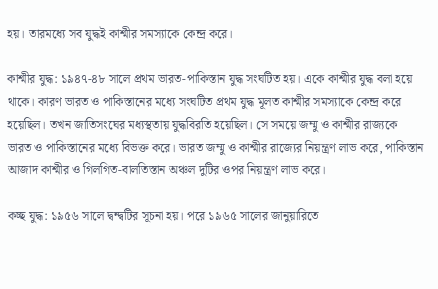হয়। তারমধ্যে সব যুদ্ধই কাশ্মীর সমস্যাকে কেন্দ্র করে।

কাশ্মীর যুদ্ধ: ১৯৪৭-৪৮ সালে প্রথম ভারত-পাকিস্তান যুদ্ধ সংঘটিত হয়। একে কাশ্মীর যুদ্ধ বলা হয়ে থাকে। কারণ ভারত ও পাকিস্তানের মধ্যে সংঘটিত প্রথম যুদ্ধ মূলত কাশ্মীর সমস্যাকে কেন্দ্র করে হয়েছিল। তখন জাতিসংঘের মধ্যস্থতায় যুদ্ধবিরতি হয়েছিল। সে সময়ে জম্মু ও কাশ্মীর রাজ্যকে ভারত ও পাকিস্তানের মধ্যে বিভক্ত করে। ভারত জম্মু ও কাশ্মীর রাজ্যের নিয়ন্ত্রণ লাভ করে, পাকিস্তান আজাদ কাশ্মীর ও গিলগিত-বালতিস্তান অঞ্চল দুটির ওপর নিয়ন্ত্রণ লাভ করে।

কচ্ছ যুদ্ধ: ১৯৫৬ সালে দ্বন্দ্বটির সূচনা হয়। পরে ১৯৬৫ সালের জানুয়ারিতে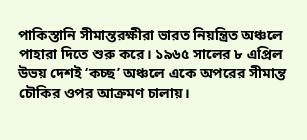পাকিস্তানি সীমান্তরক্ষীরা ভারত নিয়ন্ত্রিত অঞ্চলে পাহারা দিতে শুরু করে। ১৯৬৫ সালের ৮ এপ্রিল উভয় দেশই ‘কচ্ছ’ অঞ্চলে একে অপরের সীমান্ত চৌকির ওপর আক্রমণ চালায়।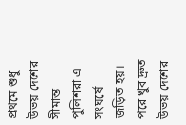প্রথমে শুধু উভয় দেশের সীমান্ত পুলিশরা এ সংঘর্ষে জড়িত হয়। পরে খুব দ্রুত উভয় দেশের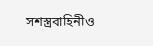সশস্ত্রবাহিনীও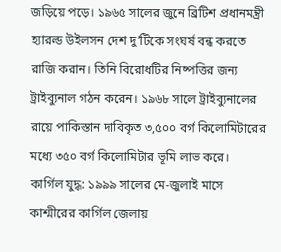জড়িয়ে পড়ে। ১৯৬৫ সালের জুনে ব্রিটিশ প্রধানমন্ত্রী হ্যারল্ড উইলসন দেশ দু’টিকে সংঘর্ষ বন্ধ করতে রাজি করান। তিনি বিরোধটির নিষ্পত্তির জন্য ট্রাইব্যুনাল গঠন করেন। ১৯৬৮ সালে ট্রাইব্যুনালের রায়ে পাকিস্তান দাবিকৃত ৩,৫০০ বর্গ কিলোমিটারের মধ্যে ৩৫০ বর্গ কিলোমিটার ভূমি লাভ করে।
কার্গিল যুদ্ধ: ১৯৯৯ সালের মে-জুলাই মাসে কাশ্মীরের কার্গিল জেলায়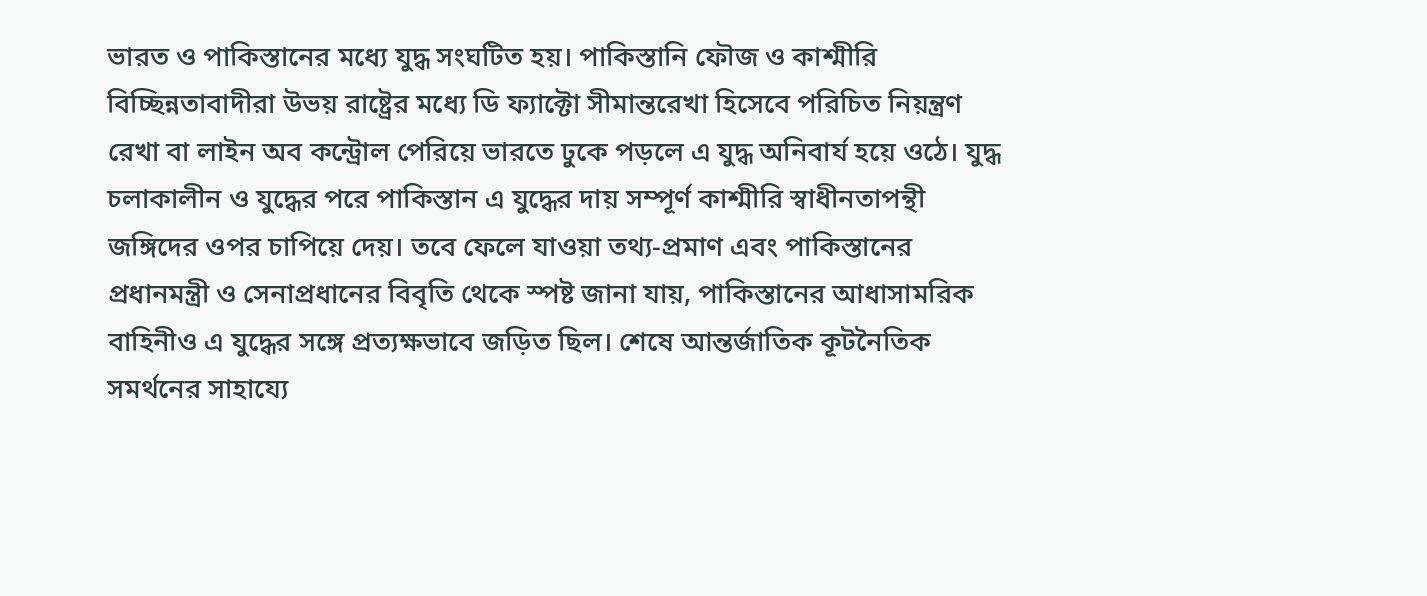ভারত ও পাকিস্তানের মধ্যে যুদ্ধ সংঘটিত হয়। পাকিস্তানি ফৌজ ও কাশ্মীরি বিচ্ছিন্নতাবাদীরা উভয় রাষ্ট্রের মধ্যে ডি ফ্যাক্টো সীমান্তরেখা হিসেবে পরিচিত নিয়ন্ত্রণ রেখা বা লাইন অব কন্ট্রোল পেরিয়ে ভারতে ঢুকে পড়লে এ যুদ্ধ অনিবার্য হয়ে ওঠে। যুদ্ধ চলাকালীন ও যুদ্ধের পরে পাকিস্তান এ যুদ্ধের দায় সম্পূর্ণ কাশ্মীরি স্বাধীনতাপন্থী জঙ্গিদের ওপর চাপিয়ে দেয়। তবে ফেলে যাওয়া তথ্য-প্রমাণ এবং পাকিস্তানের প্রধানমন্ত্রী ও সেনাপ্রধানের বিবৃতি থেকে স্পষ্ট জানা যায়, পাকিস্তানের আধাসামরিক বাহিনীও এ যুদ্ধের সঙ্গে প্রত্যক্ষভাবে জড়িত ছিল। শেষে আন্তর্জাতিক কূটনৈতিক সমর্থনের সাহায্যে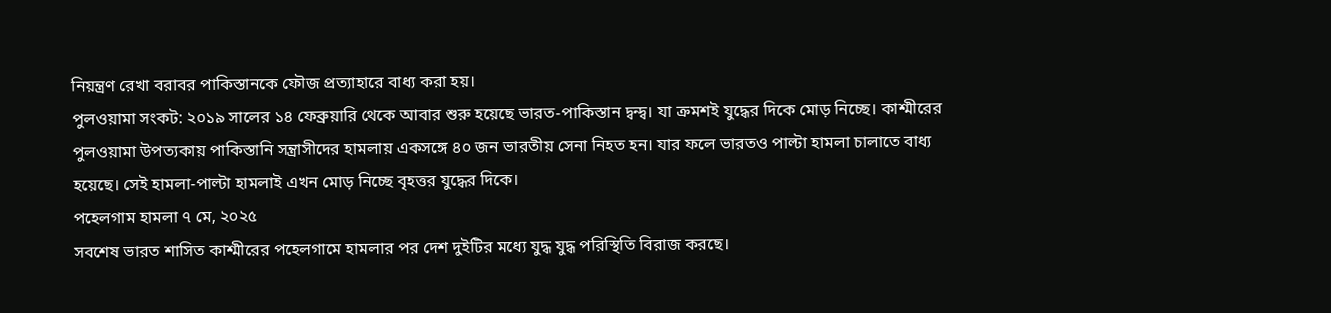নিয়ন্ত্রণ রেখা বরাবর পাকিস্তানকে ফৌজ প্রত্যাহারে বাধ্য করা হয়।
পুলওয়ামা সংকট: ২০১৯ সালের ১৪ ফেব্রুয়ারি থেকে আবার শুরু হয়েছে ভারত-পাকিস্তান দ্বন্দ্ব। যা ক্রমশই যুদ্ধের দিকে মোড় নিচ্ছে। কাশ্মীরের পুলওয়ামা উপত্যকায় পাকিস্তানি সন্ত্রাসীদের হামলায় একসঙ্গে ৪০ জন ভারতীয় সেনা নিহত হন। যার ফলে ভারতও পাল্টা হামলা চালাতে বাধ্য হয়েছে। সেই হামলা-পাল্টা হামলাই এখন মোড় নিচ্ছে বৃহত্তর যুদ্ধের দিকে।
পহেলগাম হামলা ৭ মে, ২০২৫
সবশেষ ভারত শাসিত কাশ্মীরের পহেলগামে হামলার পর দেশ দুইটির মধ্যে যুদ্ধ যুদ্ধ পরিস্থিতি বিরাজ করছে।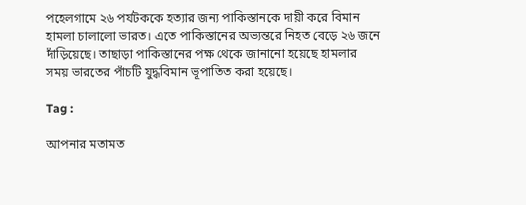পহেলগামে ২৬ পর্যটককে হত্যার জন্য পাকিস্তানকে দায়ী করে বিমান হামলা চালালো ভারত। এতে পাকিস্তানের অভ্যন্তরে নিহত বেড়ে ২৬ জনে দাঁড়িয়েছে। তাছাড়া পাকিস্তানের পক্ষ থেকে জানানো হয়েছে হামলার সময় ভারতের পাঁচটি যুদ্ধবিমান ভূপাতিত করা হয়েছে।

Tag :

আপনার মতামত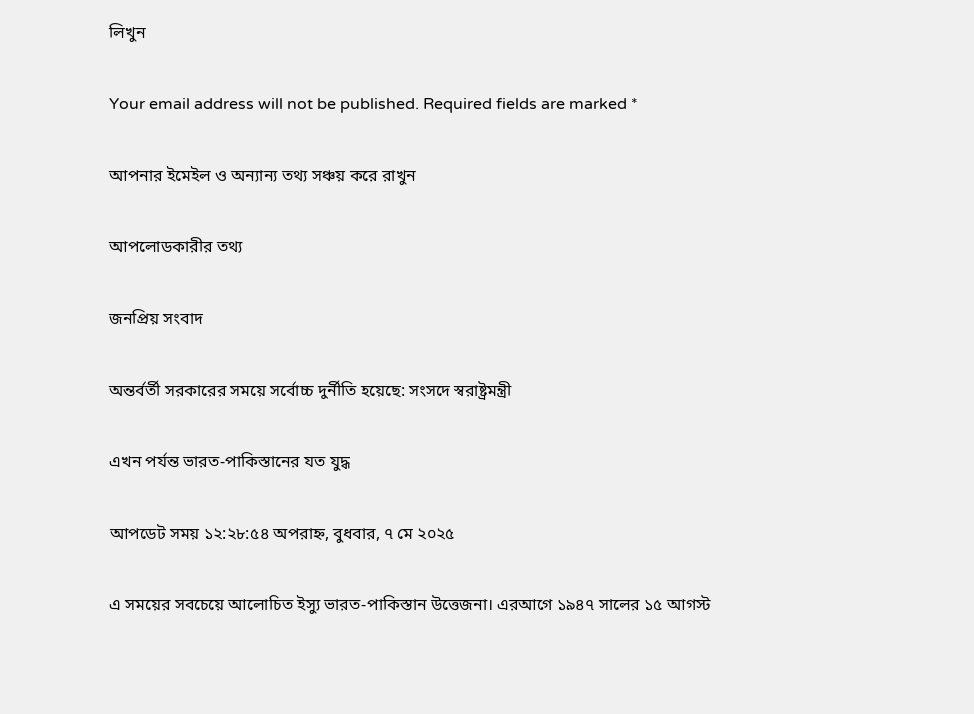লিখুন

Your email address will not be published. Required fields are marked *

আপনার ইমেইল ও অন্যান্য তথ্য সঞ্চয় করে রাখুন

আপলোডকারীর তথ্য

জনপ্রিয় সংবাদ

অন্তর্বর্তী সরকারের সময়ে সর্বোচ্চ দুর্নীতি হয়েছে: সংসদে স্বরাষ্ট্রমন্ত্রী

এখন পর্যন্ত ভারত-পাকিস্তানের যত যুদ্ধ

আপডেট সময় ১২:২৮:৫৪ অপরাহ্ন, বুধবার, ৭ মে ২০২৫

এ সময়ের সবচেয়ে আলোচিত ইস্যু ভারত-পাকিস্তান উত্তেজনা। এরআগে ১৯৪৭ সালের ১৫ আগস্ট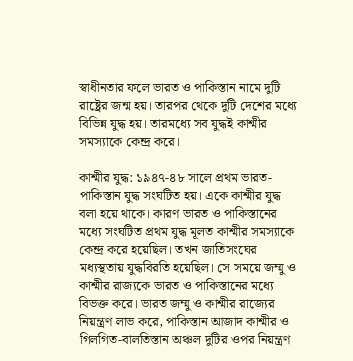স্বাধীনতার ফলে ভারত ও পাকিস্তান নামে দুটি রাষ্ট্রের জন্ম হয়। তারপর থেকে দুটি দেশের মধ্যে বিভিন্ন যুদ্ধ হয়। তারমধ্যে সব যুদ্ধই কাশ্মীর সমস্যাকে কেন্দ্র করে।

কাশ্মীর যুদ্ধ: ১৯৪৭-৪৮ সালে প্রথম ভারত-পাকিস্তান যুদ্ধ সংঘটিত হয়। একে কাশ্মীর যুদ্ধ বলা হয়ে থাকে। কারণ ভারত ও পাকিস্তানের মধ্যে সংঘটিত প্রথম যুদ্ধ মূলত কাশ্মীর সমস্যাকে কেন্দ্র করে হয়েছিল। তখন জাতিসংঘের মধ্যস্থতায় যুদ্ধবিরতি হয়েছিল। সে সময়ে জম্মু ও কাশ্মীর রাজ্যকে ভারত ও পাকিস্তানের মধ্যে বিভক্ত করে। ভারত জম্মু ও কাশ্মীর রাজ্যের নিয়ন্ত্রণ লাভ করে, পাকিস্তান আজাদ কাশ্মীর ও গিলগিত-বালতিস্তান অঞ্চল দুটির ওপর নিয়ন্ত্রণ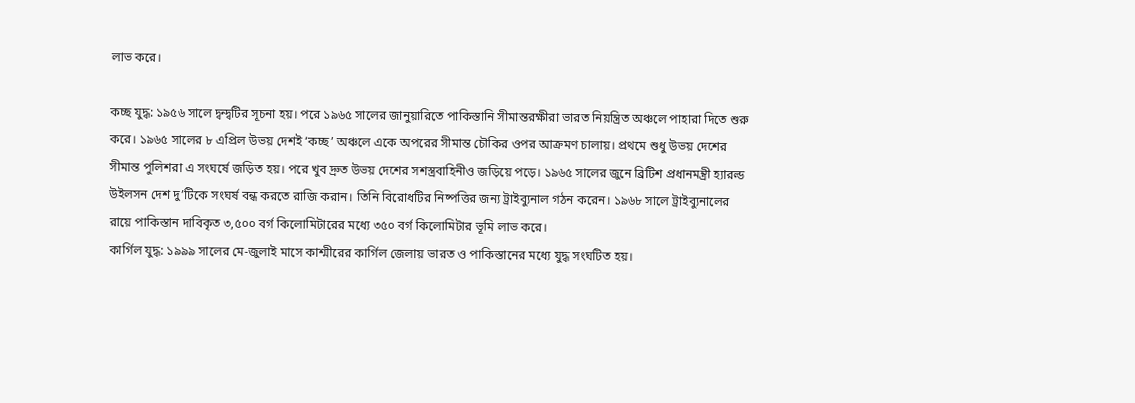লাভ করে।

কচ্ছ যুদ্ধ: ১৯৫৬ সালে দ্বন্দ্বটির সূচনা হয়। পরে ১৯৬৫ সালের জানুয়ারিতে পাকিস্তানি সীমান্তরক্ষীরা ভারত নিয়ন্ত্রিত অঞ্চলে পাহারা দিতে শুরু করে। ১৯৬৫ সালের ৮ এপ্রিল উভয় দেশই ‘কচ্ছ’ অঞ্চলে একে অপরের সীমান্ত চৌকির ওপর আক্রমণ চালায়। প্রথমে শুধু উভয় দেশের সীমান্ত পুলিশরা এ সংঘর্ষে জড়িত হয়। পরে খুব দ্রুত উভয় দেশের সশস্ত্রবাহিনীও জড়িয়ে পড়ে। ১৯৬৫ সালের জুনে ব্রিটিশ প্রধানমন্ত্রী হ্যারল্ড উইলসন দেশ দু’টিকে সংঘর্ষ বন্ধ করতে রাজি করান। তিনি বিরোধটির নিষ্পত্তির জন্য ট্রাইব্যুনাল গঠন করেন। ১৯৬৮ সালে ট্রাইব্যুনালের রায়ে পাকিস্তান দাবিকৃত ৩,৫০০ বর্গ কিলোমিটারের মধ্যে ৩৫০ বর্গ কিলোমিটার ভূমি লাভ করে।
কার্গিল যুদ্ধ: ১৯৯৯ সালের মে-জুলাই মাসে কাশ্মীরের কার্গিল জেলায় ভারত ও পাকিস্তানের মধ্যে যুদ্ধ সংঘটিত হয়।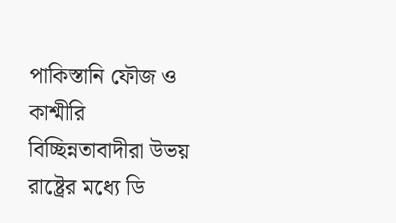পাকিস্তানি ফৌজ ও কাশ্মীরি বিচ্ছিন্নতাবাদীরা উভয় রাষ্ট্রের মধ্যে ডি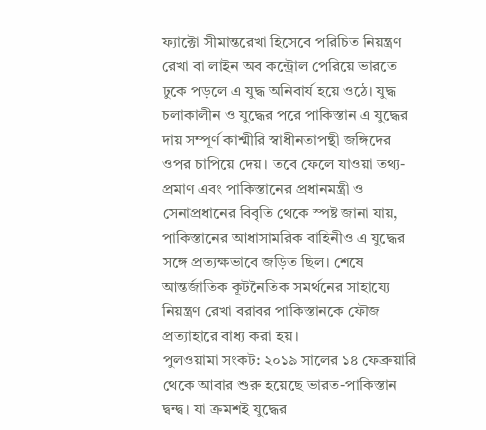ফ্যাক্টো সীমান্তরেখা হিসেবে পরিচিত নিয়ন্ত্রণ রেখা বা লাইন অব কন্ট্রোল পেরিয়ে ভারতে ঢুকে পড়লে এ যুদ্ধ অনিবার্য হয়ে ওঠে। যুদ্ধ চলাকালীন ও যুদ্ধের পরে পাকিস্তান এ যুদ্ধের দায় সম্পূর্ণ কাশ্মীরি স্বাধীনতাপন্থী জঙ্গিদের ওপর চাপিয়ে দেয়। তবে ফেলে যাওয়া তথ্য-প্রমাণ এবং পাকিস্তানের প্রধানমন্ত্রী ও সেনাপ্রধানের বিবৃতি থেকে স্পষ্ট জানা যায়, পাকিস্তানের আধাসামরিক বাহিনীও এ যুদ্ধের সঙ্গে প্রত্যক্ষভাবে জড়িত ছিল। শেষে আন্তর্জাতিক কূটনৈতিক সমর্থনের সাহায্যে নিয়ন্ত্রণ রেখা বরাবর পাকিস্তানকে ফৌজ প্রত্যাহারে বাধ্য করা হয়।
পুলওয়ামা সংকট: ২০১৯ সালের ১৪ ফেব্রুয়ারি থেকে আবার শুরু হয়েছে ভারত-পাকিস্তান দ্বন্দ্ব। যা ক্রমশই যুদ্ধের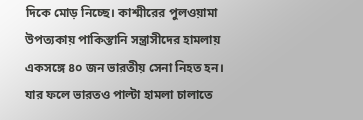দিকে মোড় নিচ্ছে। কাশ্মীরের পুলওয়ামা উপত্যকায় পাকিস্তানি সন্ত্রাসীদের হামলায় একসঙ্গে ৪০ জন ভারতীয় সেনা নিহত হন। যার ফলে ভারতও পাল্টা হামলা চালাতে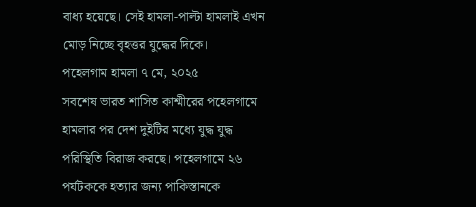বাধ্য হয়েছে। সেই হামলা-পাল্টা হামলাই এখন মোড় নিচ্ছে বৃহত্তর যুদ্ধের দিকে।
পহেলগাম হামলা ৭ মে, ২০২৫
সবশেষ ভারত শাসিত কাশ্মীরের পহেলগামে হামলার পর দেশ দুইটির মধ্যে যুদ্ধ যুদ্ধ পরিস্থিতি বিরাজ করছে। পহেলগামে ২৬ পর্যটককে হত্যার জন্য পাকিস্তানকে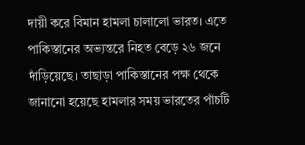দায়ী করে বিমান হামলা চালালো ভারত। এতে পাকিস্তানের অভ্যন্তরে নিহত বেড়ে ২৬ জনে দাঁড়িয়েছে। তাছাড়া পাকিস্তানের পক্ষ থেকে জানানো হয়েছে হামলার সময় ভারতের পাঁচটি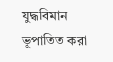যুদ্ধবিমান ভূপাতিত করা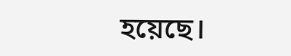হয়েছে।